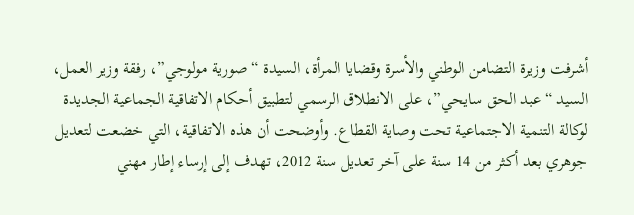أشرفت وزيرة التضامن الوطني والأسرة وقضايا المرأة، السيدة “صورية مولوجي”، رفقة وزير العمل، السيد “عبد الحق سايحي”، على الانطلاق الرسمي لتطبيق أحكام الاتفاقية الجماعية الجديدة لوكالة التنمية الاجتماعية تحت وصاية القطاع. وأوضحت أن هذه الاتفاقية، التي خضعت لتعديل جوهري بعد أكثر من 14 سنة على آخر تعديل سنة 2012، تهدف إلى إرساء إطار مهني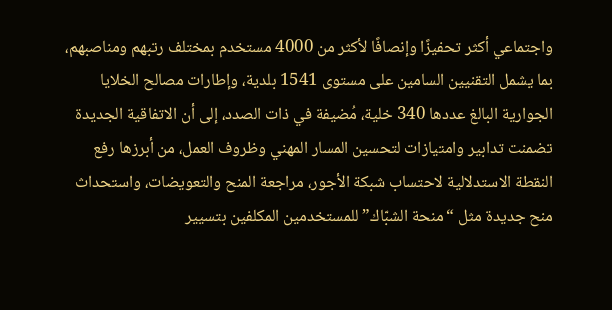واجتماعي أكثر تحفيزًا وإنصافًا لأكثر من 4000 مستخدم بمختلف رتبهم ومناصبهم، بما يشمل التقنيين السامين على مستوى 1541 بلدية، وإطارات مصالح الخلايا الجوارية البالغ عددها 340 خلية، مُضيفة في ذات الصدد، إلى أن الاتفاقية الجديدة تضمنت تدابير وامتيازات لتحسين المسار المهني وظروف العمل، من أبرزها رفع النقطة الاستدلالية لاحتساب شبكة الأجور، مراجعة المنح والتعويضات، واستحداث منح جديدة مثل “منحة الشبّاك” للمستخدمين المكلفين بتسيير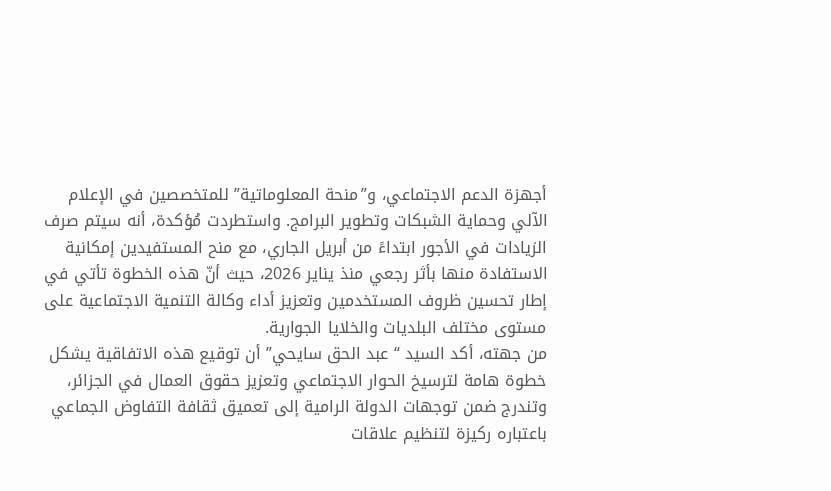أجهزة الدعم الاجتماعي، و”منحة المعلوماتية” للمتخصصين في الإعلام الآلي وحماية الشبكات وتطوير البرامج. واستطردت مُؤكدة، أنه سيتم صرف الزيادات في الأجور ابتداءً من أبريل الجاري، مع منح المستفيدين إمكانية الاستفادة منها بأثر رجعي منذ يناير 2026، حيث أنّ هذه الخطوة تأتي في إطار تحسين ظروف المستخدمين وتعزيز أداء وكالة التنمية الاجتماعية على مستوى مختلف البلديات والخلايا الجوارية.
من جهته، أكد السيد “عبد الحق سايحي” أن توقيع هذه الاتفاقية يشكل خطوة هامة لترسيخ الحوار الاجتماعي وتعزيز حقوق العمال في الجزائر، وتندرج ضمن توجهات الدولة الرامية إلى تعميق ثقافة التفاوض الجماعي باعتباره ركيزة لتنظيم علاقات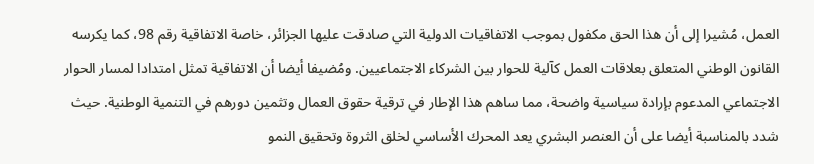العمل، مُشيرا إلى أن هذا الحق مكفول بموجب الاتفاقيات الدولية التي صادقت عليها الجزائر، خاصة الاتفاقية رقم 98، كما يكرسه القانون الوطني المتعلق بعلاقات العمل كآلية للحوار بين الشركاء الاجتماعيين. ومُضيفا أيضا أن الاتفاقية تمثل امتدادا لمسار الحوار الاجتماعي المدعوم بإرادة سياسية واضحة، مما ساهم هذا الإطار في ترقية حقوق العمال وتثمين دورهم في التنمية الوطنية. حيث شدد بالمناسبة أيضا على أن العنصر البشري يعد المحرك الأساسي لخلق الثروة وتحقيق النمو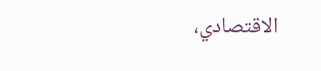الاقتصادي،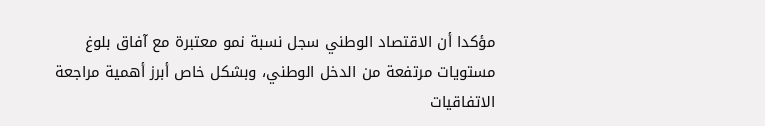مؤكدا أن الاقتصاد الوطني سجل نسبة نمو معتبرة مع آفاق بلوغ مستويات مرتفعة من الدخل الوطني، وبشكل خاص أبرز أهمية مراجعة الاتفاقيات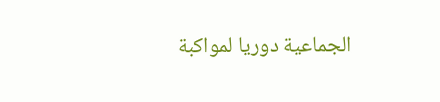الجماعية دوريا لمواكبة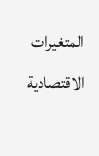المتغيرات الاقتصادية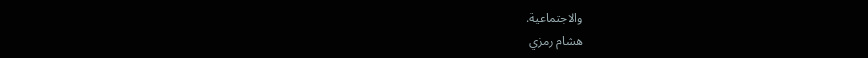والاجتماعية.
هشام رمزي